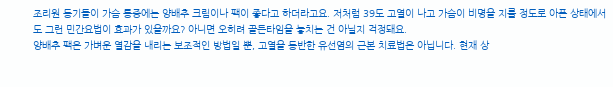조리원 동기들이 가슴 통증에는 양배추 크림이나 팩이 좋다고 하더라고요. 저처럼 39도 고열이 나고 가슴이 비명을 지를 정도로 아픈 상태에서도 그런 민간요법이 효과가 있을까요? 아니면 오히려 골든타임을 놓치는 건 아닐지 걱정돼요.
양배추 팩은 가벼운 열감을 내리는 보조적인 방법일 뿐, 고열을 동반한 유선염의 근본 치료법은 아닙니다. 현재 상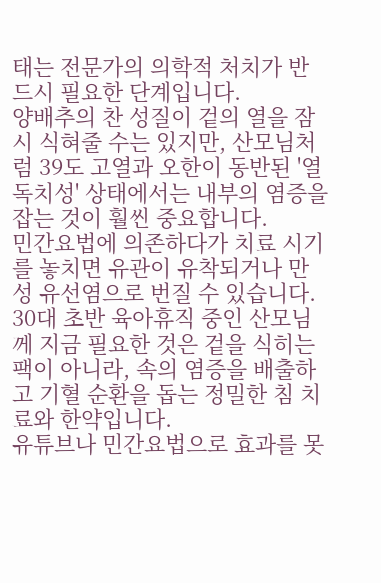태는 전문가의 의학적 처치가 반드시 필요한 단계입니다.
양배추의 찬 성질이 겉의 열을 잠시 식혀줄 수는 있지만, 산모님처럼 39도 고열과 오한이 동반된 '열독치성' 상태에서는 내부의 염증을 잡는 것이 훨씬 중요합니다.
민간요법에 의존하다가 치료 시기를 놓치면 유관이 유착되거나 만성 유선염으로 번질 수 있습니다.
30대 초반 육아휴직 중인 산모님께 지금 필요한 것은 겉을 식히는 팩이 아니라, 속의 염증을 배출하고 기혈 순환을 돕는 정밀한 침 치료와 한약입니다.
유튜브나 민간요법으로 효과를 못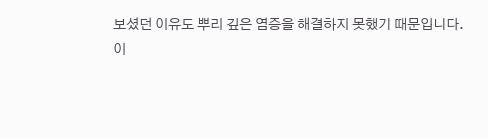보셨던 이유도 뿌리 깊은 염증을 해결하지 못했기 때문입니다.
이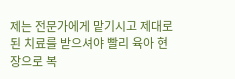제는 전문가에게 맡기시고 제대로 된 치료를 받으셔야 빨리 육아 현장으로 복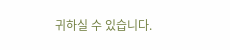귀하실 수 있습니다.